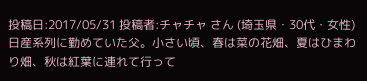投稿日:2017/05/31 投稿者:チャチャ さん (埼玉県・30代・女性)
日産系列に勤めていた父。小さい頃、春は菜の花畑、夏はひまわり畑、秋は紅葉に連れて行って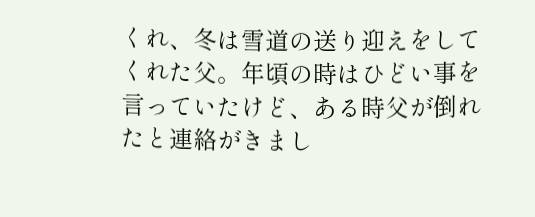くれ、冬は雪道の送り迎えをしてくれた父。年頃の時はひどい事を言っていたけど、ある時父が倒れたと連絡がきまし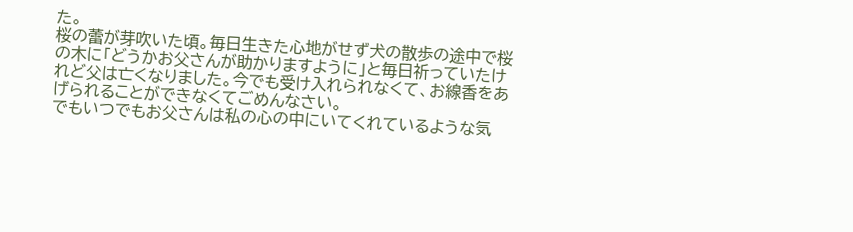た。
桜の蕾が芽吹いた頃。毎日生きた心地がせず犬の散歩の途中で桜の木に「どうかお父さんが助かりますように」と毎日祈っていたけれど父は亡くなりました。今でも受け入れられなくて、お線香をあげられることができなくてごめんなさい。
でもいつでもお父さんは私の心の中にいてくれているような気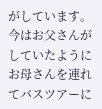がしています。今はお父さんがしていたようにお母さんを連れてバスツアーに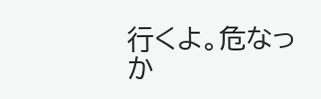行くよ。危なっか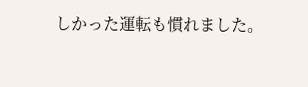しかった運転も慣れました。